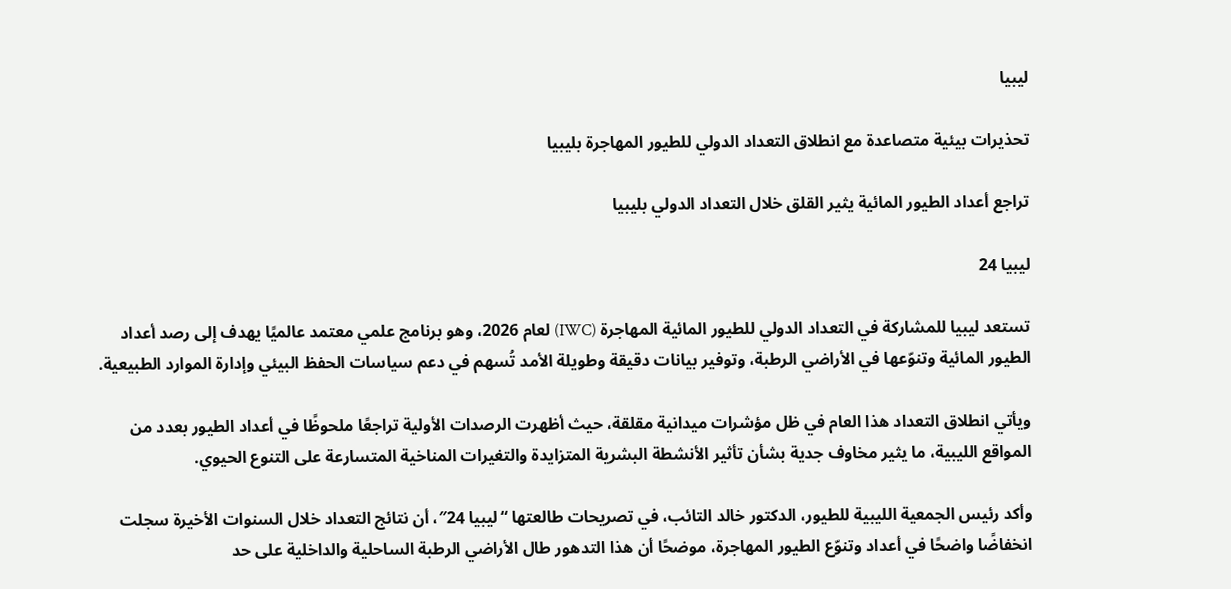ليبيا

تحذيرات بيئية متصاعدة مع انطلاق التعداد الدولي للطيور المهاجرة بليبيا

تراجع أعداد الطيور المائية يثير القلق خلال التعداد الدولي بليبيا

ليبيا 24

تستعد ليبيا للمشاركة في التعداد الدولي للطيور المائية المهاجرة (IWC) لعام 2026، وهو برنامج علمي معتمد عالميًا يهدف إلى رصد أعداد الطيور المائية وتنوّعها في الأراضي الرطبة، وتوفير بيانات دقيقة وطويلة الأمد تُسهم في دعم سياسات الحفظ البيئي وإدارة الموارد الطبيعية.

ويأتي انطلاق التعداد هذا العام في ظل مؤشرات ميدانية مقلقة، حيث أظهرت الرصدات الأولية تراجعًا ملحوظًا في أعداد الطيور بعدد من المواقع الليبية، ما يثير مخاوف جدية بشأن تأثير الأنشطة البشرية المتزايدة والتغيرات المناخية المتسارعة على التنوع الحيوي.

وأكد رئيس الجمعية الليبية للطيور، الدكتور خالد التائب، في تصريحات طالعتها “ليبيا 24″، أن نتائج التعداد خلال السنوات الأخيرة سجلت انخفاضًا واضحًا في أعداد وتنوّع الطيور المهاجرة، موضحًا أن هذا التدهور طال الأراضي الرطبة الساحلية والداخلية على حد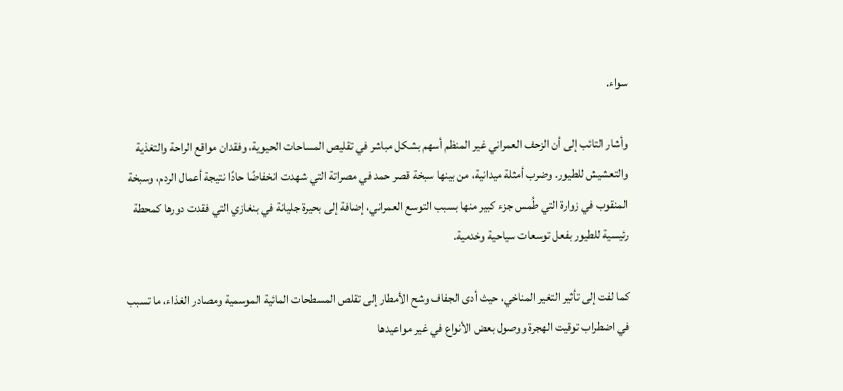سواء.

وأشار التائب إلى أن الزحف العمراني غير المنظم أسهم بشكل مباشر في تقليص المساحات الحيوية، وفقدان مواقع الراحة والتغذية والتعشيش للطيور. وضرب أمثلة ميدانية، من بينها سبخة قصر حمد في مصراتة التي شهدت انخفاضًا حادًا نتيجة أعمال الردم، وسبخة المنقوب في زوارة التي طُمس جزء كبير منها بسبب التوسع العمراني، إضافة إلى بحيرة جليانة في بنغازي التي فقدت دورها كمحطة رئيسية للطيور بفعل توسعات سياحية وخدمية.

كما لفت إلى تأثير التغير المناخي، حيث أدى الجفاف وشح الأمطار إلى تقلص المسطحات المائية الموسمية ومصادر الغذاء، ما تسبب في اضطراب توقيت الهجرة ووصول بعض الأنواع في غير مواعيدها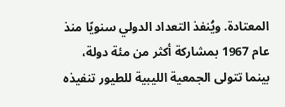المعتادة. ويُنفذ التعداد الدولي سنويًا منذ عام 1967 بمشاركة أكثر من مئة دولة، بينما تتولى الجمعية الليبية للطيور تنفيذه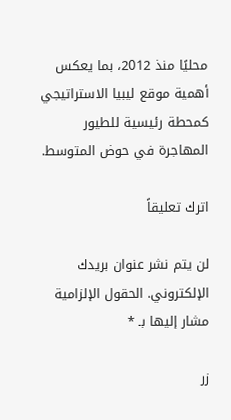محليًا منذ 2012، بما يعكس أهمية موقع ليبيا الاستراتيجي كمحطة رئيسية للطيور المهاجرة في حوض المتوسط.

اترك تعليقاً

لن يتم نشر عنوان بريدك الإلكتروني. الحقول الإلزامية مشار إليها بـ *

زر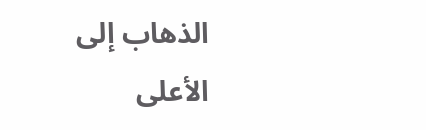الذهاب إلى الأعلى